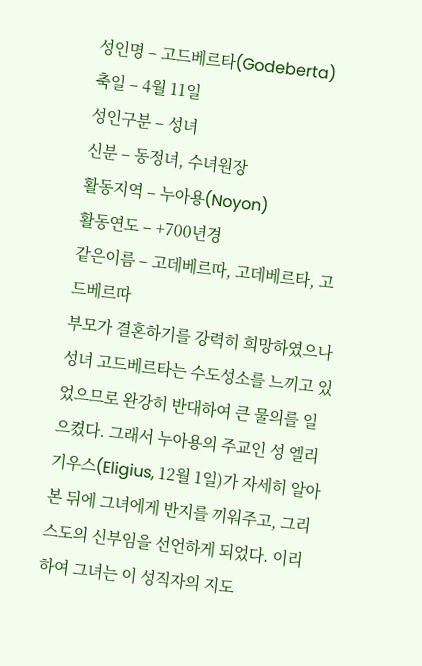성인명 – 고드베르타(Godeberta)
축일 – 4월 11일
성인구분 – 성녀
신분 – 동정녀, 수녀원장
활동지역 – 누아용(Noyon)
활동연도 – +700년경
같은이름 – 고데베르따, 고데베르타, 고드베르따
부모가 결혼하기를 강력히 희망하였으나 성녀 고드베르타는 수도성소를 느끼고 있었으므로 완강히 반대하여 큰 물의를 일으켰다. 그래서 누아용의 주교인 성 엘리기우스(Eligius, 12월 1일)가 자세히 알아본 뒤에 그녀에게 반지를 끼워주고, 그리스도의 신부임을 선언하게 되었다. 이리하여 그녀는 이 성직자의 지도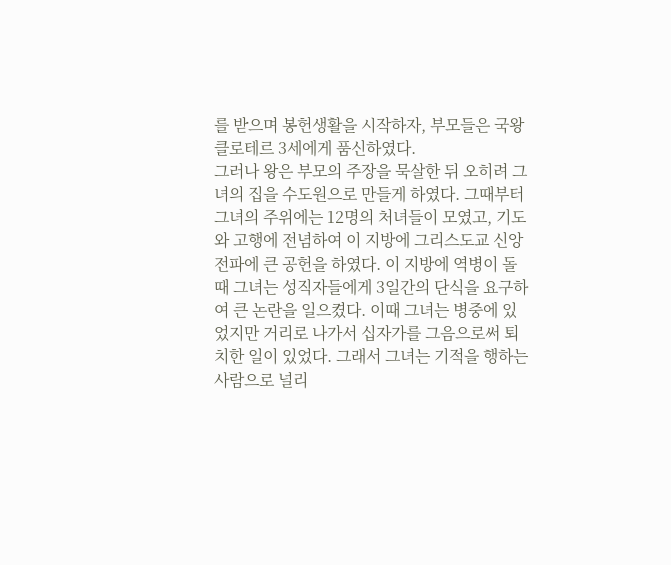를 받으며 봉헌생활을 시작하자, 부모들은 국왕 클로테르 3세에게 품신하였다.
그러나 왕은 부모의 주장을 묵살한 뒤 오히려 그녀의 집을 수도원으로 만들게 하였다. 그때부터 그녀의 주위에는 12명의 처녀들이 모였고, 기도와 고행에 전념하여 이 지방에 그리스도교 신앙 전파에 큰 공헌을 하였다. 이 지방에 역병이 돌 때 그녀는 성직자들에게 3일간의 단식을 요구하여 큰 논란을 일으켰다. 이때 그녀는 병중에 있었지만 거리로 나가서 십자가를 그음으로써 퇴치한 일이 있었다. 그래서 그녀는 기적을 행하는 사람으로 널리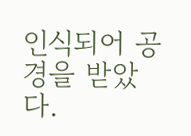인식되어 공경을 받았다.